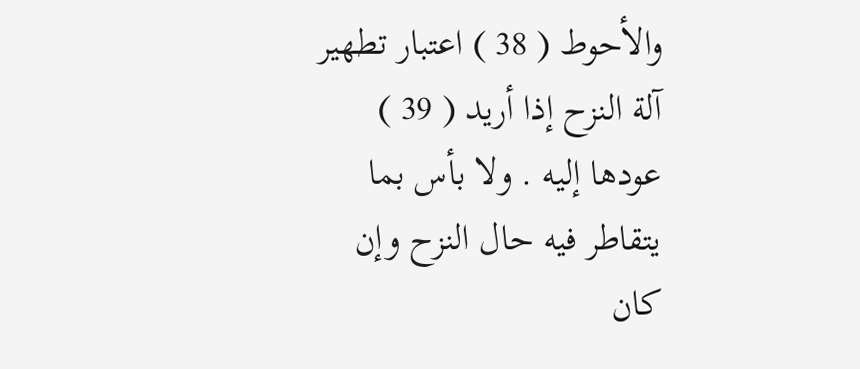والأحوط ( 38 ) اعتبار تطهير آلة النزح إذا أريد ( 39 ) عودها إليه . ولا بأس بما يتقاطر فيه حال النزح وإن كان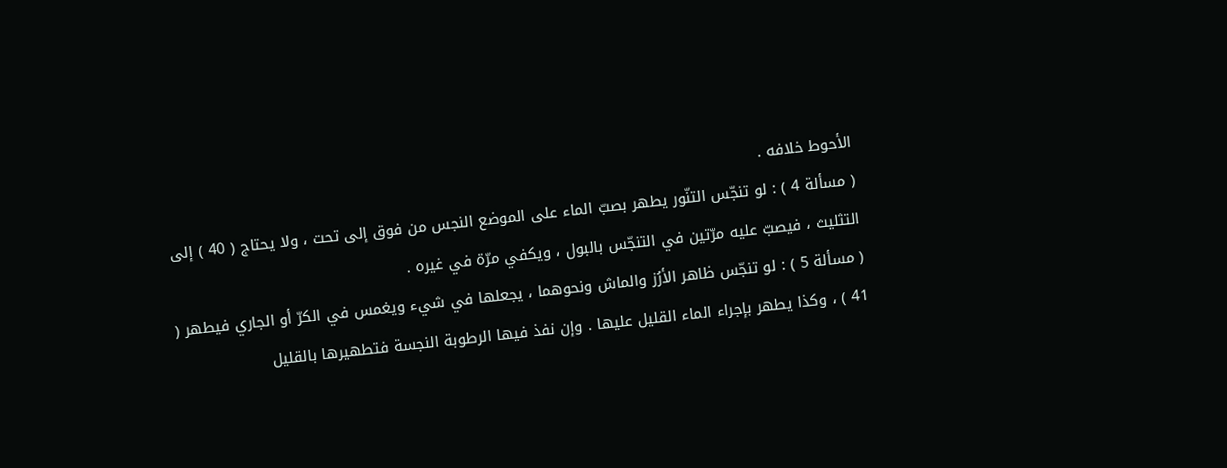الأحوط خلافه .
( مسألة 4 ) : لو تنجّس التنّور يطهر بصبّ الماء على الموضع النجس من فوق إلى تحت ، ولا يحتاج ( 40 ) إلى التثليث ، فيصبّ عليه مرّتين في التنجّس بالبول ، ويكفي مرّة في غيره .
( مسألة 5 ) : لو تنجّس ظاهر الأرُز والماش ونحوهما ، يجعلها في شيء ويغمس في الكرّ أو الجاري فيطهر ( 41 ) ، وكذا يطهر بإجراء الماء القليل عليها . وإن نفذ فيها الرطوبة النجسة فتطهيرها بالقليل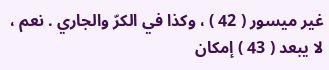غير ميسور ( 42 ) ، وكذا في الكرّ والجاري . نعم ، لا يبعد ( 43 ) إمكان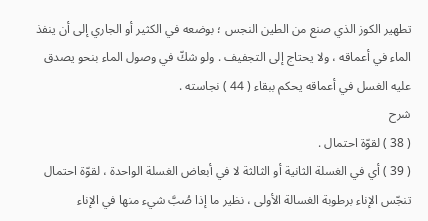تطهير الكوز الذي صنع من الطين النجس ؛ بوضعه في الكثير أو الجاري إلى أن ينفذ الماء في أعماقه ، ولا يحتاج إلى التجفيف . ولو شكّ في وصول الماء بنحو يصدق عليه الغسل في أعماقه يحكم ببقاء ( 44 ) نجاسته .
شرح
( 38 ) لقوّة احتمال .
( 39 ) أي في الغسلة الثانية أو الثالثة لا في أبعاض الغسلة الواحدة ، لقوّة احتمال تنجّس الإناء برطوبة الغسالة الأولى ، نظير ما إذا صُبَّ شيء منها في الإناء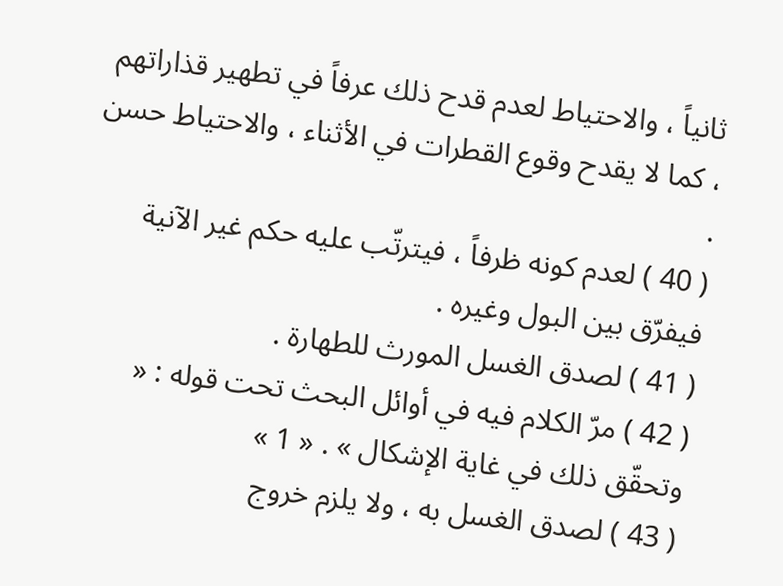ثانياً ، والاحتياط لعدم قدح ذلك عرفاً في تطهير قذاراتهم ، كما لا يقدح وقوع القطرات في الأثناء ، والاحتياط حسن .
( 40 ) لعدم كونه ظرفاً ، فيترتّب عليه حكم غير الآنية فيفرّق بين البول وغيره .
( 41 ) لصدق الغسل المورث للطهارة .
( 42 ) مرّ الكلام فيه في أوائل البحث تحت قوله : « وتحقّق ذلك في غاية الإشكال » . « 1 »
( 43 ) لصدق الغسل به ، ولا يلزم خروج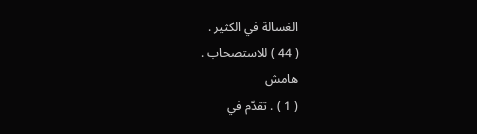الغسالة في الكثير .
( 44 ) للاستصحاب .
هامش
( 1 ) . تقدّم في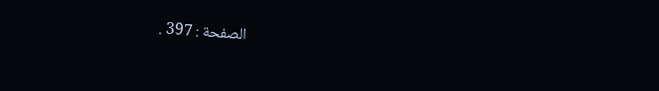الصفحة : 397 .